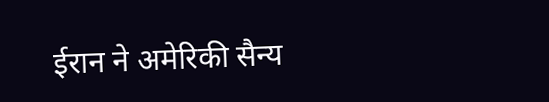ईरान ने अमेरिकी सैन्य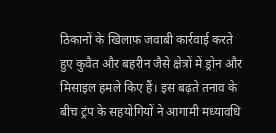ठिकानों के खिलाफ जवाबी कार्रवाई करते हुए कुवैत और बहरीन जैसे क्षेत्रों में ड्रोन और मिसाइल हमले किए हैं। इस बढ़ते तनाव के बीच ट्रंप के सहयोगियों ने आगामी मध्यावधि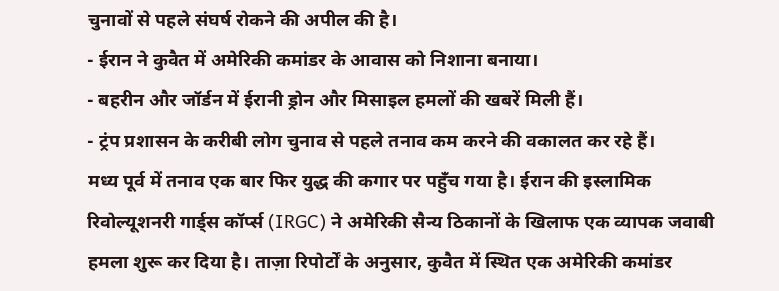चुनावों से पहले संघर्ष रोकने की अपील की है।
- ईरान ने कुवैत में अमेरिकी कमांडर के आवास को निशाना बनाया।
- बहरीन और जॉर्डन में ईरानी ड्रोन और मिसाइल हमलों की खबरें मिली हैं।
- ट्रंप प्रशासन के करीबी लोग चुनाव से पहले तनाव कम करने की वकालत कर रहे हैं।
मध्य पूर्व में तनाव एक बार फिर युद्ध की कगार पर पहुँच गया है। ईरान की इस्लामिक रिवोल्यूशनरी गार्ड्स कॉर्प्स (IRGC) ने अमेरिकी सैन्य ठिकानों के खिलाफ एक व्यापक जवाबी हमला शुरू कर दिया है। ताज़ा रिपोर्टों के अनुसार, कुवैत में स्थित एक अमेरिकी कमांडर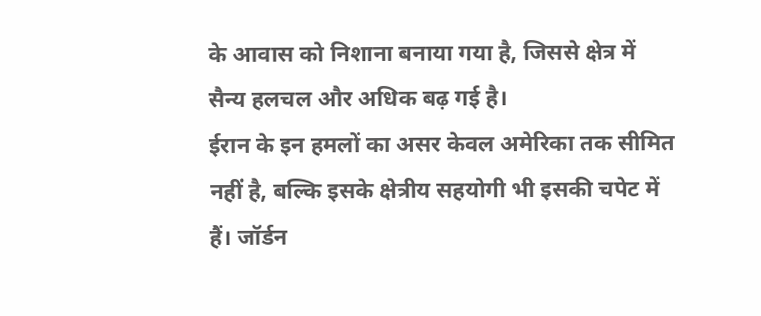के आवास को निशाना बनाया गया है, जिससे क्षेत्र में सैन्य हलचल और अधिक बढ़ गई है।
ईरान के इन हमलों का असर केवल अमेरिका तक सीमित नहीं है, बल्कि इसके क्षेत्रीय सहयोगी भी इसकी चपेट में हैं। जॉर्डन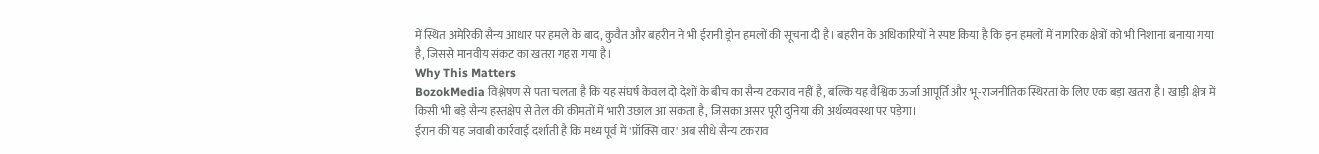में स्थित अमेरिकी सैन्य आधार पर हमले के बाद, कुवैत और बहरीन ने भी ईरानी ड्रोन हमलों की सूचना दी है। बहरीन के अधिकारियों ने स्पष्ट किया है कि इन हमलों में नागरिक क्षेत्रों को भी निशाना बनाया गया है, जिससे मानवीय संकट का खतरा गहरा गया है।
Why This Matters
BozokMedia विश्लेषण से पता चलता है कि यह संघर्ष केवल दो देशों के बीच का सैन्य टकराव नहीं है, बल्कि यह वैश्विक ऊर्जा आपूर्ति और भू-राजनीतिक स्थिरता के लिए एक बड़ा खतरा है। खाड़ी क्षेत्र में किसी भी बड़े सैन्य हस्तक्षेप से तेल की कीमतों में भारी उछाल आ सकता है, जिसका असर पूरी दुनिया की अर्थव्यवस्था पर पड़ेगा।
ईरान की यह जवाबी कार्रवाई दर्शाती है कि मध्य पूर्व में 'प्रॉक्सि वार' अब सीधे सैन्य टकराव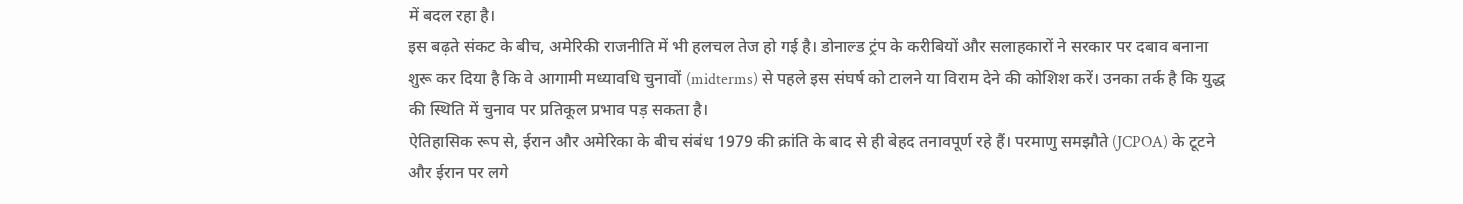में बदल रहा है।
इस बढ़ते संकट के बीच, अमेरिकी राजनीति में भी हलचल तेज हो गई है। डोनाल्ड ट्रंप के करीबियों और सलाहकारों ने सरकार पर दबाव बनाना शुरू कर दिया है कि वे आगामी मध्यावधि चुनावों (midterms) से पहले इस संघर्ष को टालने या विराम देने की कोशिश करें। उनका तर्क है कि युद्ध की स्थिति में चुनाव पर प्रतिकूल प्रभाव पड़ सकता है।
ऐतिहासिक रूप से, ईरान और अमेरिका के बीच संबंध 1979 की क्रांति के बाद से ही बेहद तनावपूर्ण रहे हैं। परमाणु समझौते (JCPOA) के टूटने और ईरान पर लगे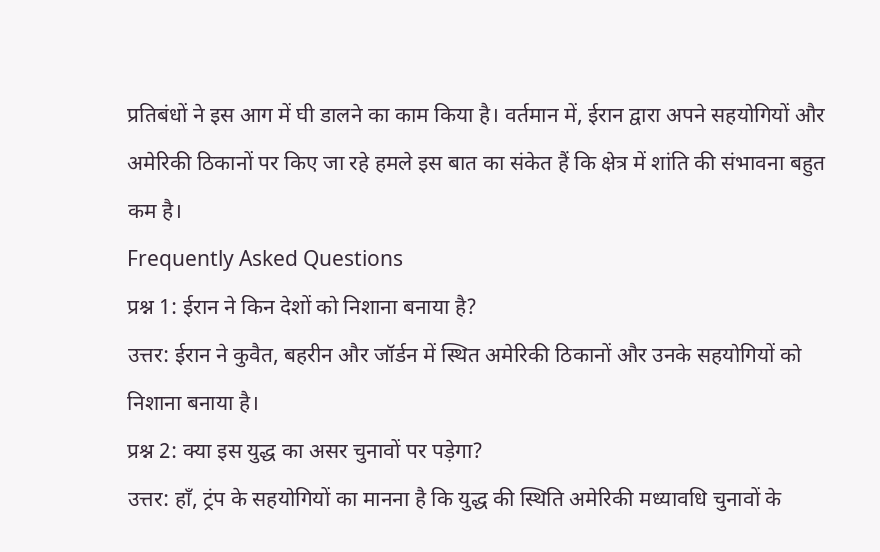प्रतिबंधों ने इस आग में घी डालने का काम किया है। वर्तमान में, ईरान द्वारा अपने सहयोगियों और अमेरिकी ठिकानों पर किए जा रहे हमले इस बात का संकेत हैं कि क्षेत्र में शांति की संभावना बहुत कम है।
Frequently Asked Questions
प्रश्न 1: ईरान ने किन देशों को निशाना बनाया है?
उत्तर: ईरान ने कुवैत, बहरीन और जॉर्डन में स्थित अमेरिकी ठिकानों और उनके सहयोगियों को निशाना बनाया है।
प्रश्न 2: क्या इस युद्ध का असर चुनावों पर पड़ेगा?
उत्तर: हाँ, ट्रंप के सहयोगियों का मानना है कि युद्ध की स्थिति अमेरिकी मध्यावधि चुनावों के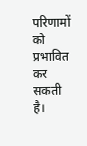परिणामों को प्रभावित कर सकती है।